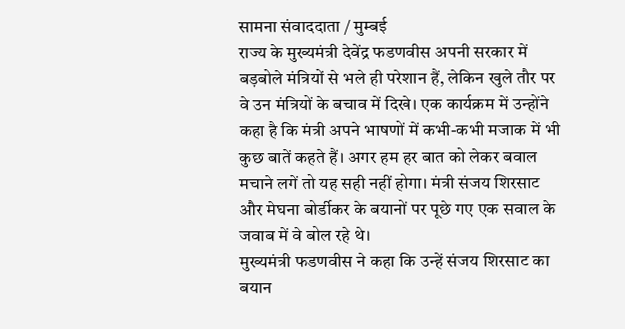सामना संवाददाता / मुम्बई
राज्य के मुख्यमंत्री देवेंद्र फडणवीस अपनी सरकार में बड़बोले मंत्रियों से भले ही परेशान हैं, लेकिन खुले तौर पर वे उन मंत्रियों के बचाव में दिखे। एक कार्यक्रम में उन्होंने कहा है कि मंत्री अपने भाषणों में कभी-कभी मजाक में भी कुछ बातें कहते हैं। अगर हम हर बात को लेकर बवाल मचाने लगें तो यह सही नहीं होगा। मंत्री संजय शिरसाट और मेघना बोर्डीकर के बयानों पर पूछे गए एक सवाल के जवाब में वे बोल रहे थे।
मुख्यमंत्री फडणवीस ने कहा कि उन्हें संजय शिरसाट का बयान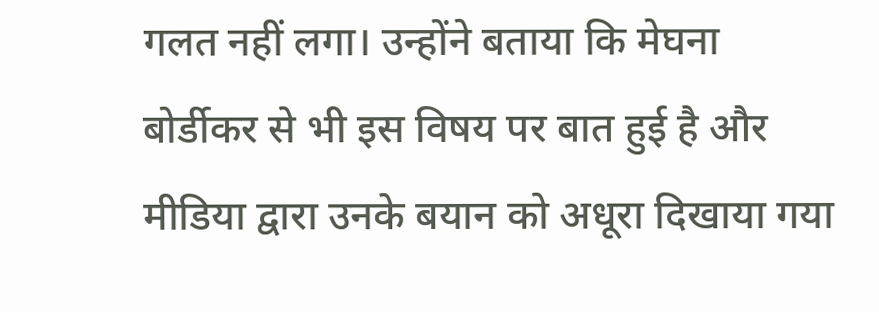गलत नहीं लगा। उन्होंने बताया कि मेघना बोर्डीकर से भी इस विषय पर बात हुई है और मीडिया द्वारा उनके बयान को अधूरा दिखाया गया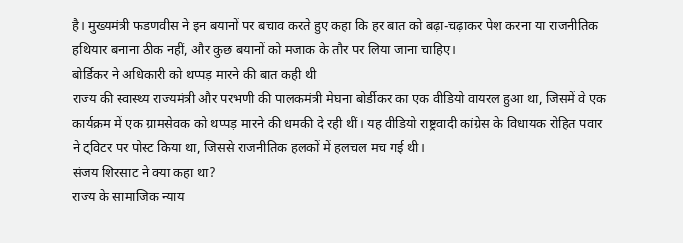है। मुख्यमंत्री फडणवीस ने इन बयानों पर बचाव करते हुए कहा कि हर बात को बढ़ा-चढ़ाकर पेश करना या राजनीतिक हथियार बनाना ठीक नहीं, और कुछ बयानों को मजाक के तौर पर लिया जाना चाहिए।
बोर्डिकर ने अधिकारी को थप्पड़ मारने की बात कही थी
राज्य की स्वास्थ्य राज्यमंत्री और परभणी की पालकमंत्री मेघना बोर्डीकर का एक वीडियो वायरल हुआ था, जिसमें वे एक कार्यक्रम में एक ग्रामसेवक को थप्पड़ मारने की धमकी दे रही थीं। यह वीडियो राष्ट्रवादी कांग्रेस के विधायक रोहित पवार ने ट्विटर पर पोस्ट किया था, जिससे राजनीतिक हलकों में हलचल मच गई थी।
संजय शिरसाट ने क्या कहा था?
राज्य के सामाजिक न्याय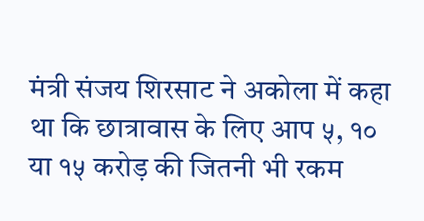मंत्री संजय शिरसाट ने अकोला में कहा था कि छात्रावास के लिए आप ५, १० या १५ करोड़ की जितनी भी रकम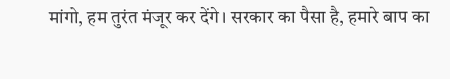मांगो, हम तुरंत मंजूर कर देंगे। सरकार का पैसा है, हमारे बाप का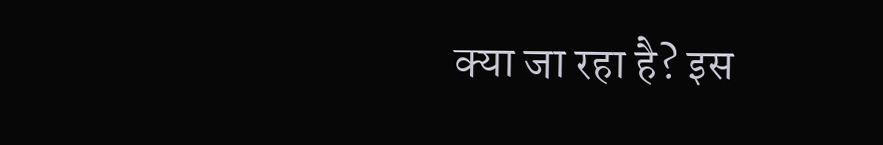क्या जा रहा है? इस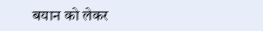बयान को लेकर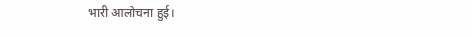भारी आलोचना हुई।